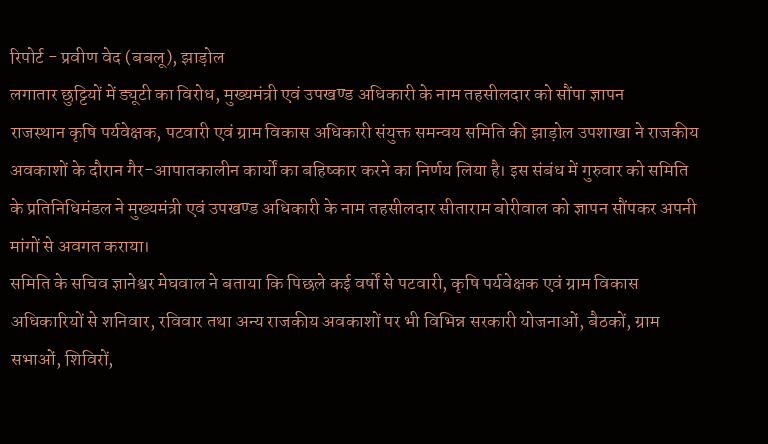रिपोर्ट - प्रवीण वेद (बबलू), झाड़ोल
लगातार छुट्टियों में ड्यूटी का विरोध, मुख्यमंत्री एवं उपखण्ड अधिकारी के नाम तहसीलदार को सौंपा ज्ञापन
राजस्थान कृषि पर्यवेक्षक, पटवारी एवं ग्राम विकास अधिकारी संयुक्त समन्वय समिति की झाड़ोल उपशाखा ने राजकीय अवकाशों के दौरान गैर-आपातकालीन कार्यों का बहिष्कार करने का निर्णय लिया है। इस संबंध में गुरुवार को समिति के प्रतिनिधिमंडल ने मुख्यमंत्री एवं उपखण्ड अधिकारी के नाम तहसीलदार सीताराम बोरीवाल को ज्ञापन सौंपकर अपनी मांगों से अवगत कराया।
समिति के सचिव ज्ञानेश्वर मेघवाल ने बताया कि पिछले कई वर्षों से पटवारी, कृषि पर्यवेक्षक एवं ग्राम विकास अधिकारियों से शनिवार, रविवार तथा अन्य राजकीय अवकाशों पर भी विभिन्न सरकारी योजनाओं, बैठकों, ग्राम सभाओं, शिविरों,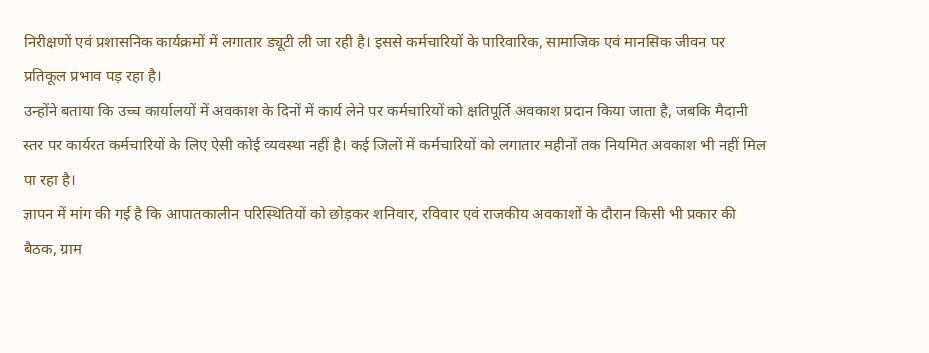निरीक्षणों एवं प्रशासनिक कार्यक्रमों में लगातार ड्यूटी ली जा रही है। इससे कर्मचारियों के पारिवारिक, सामाजिक एवं मानसिक जीवन पर प्रतिकूल प्रभाव पड़ रहा है।
उन्होंने बताया कि उच्च कार्यालयों में अवकाश के दिनों में कार्य लेने पर कर्मचारियों को क्षतिपूर्ति अवकाश प्रदान किया जाता है, जबकि मैदानी स्तर पर कार्यरत कर्मचारियों के लिए ऐसी कोई व्यवस्था नहीं है। कई जिलों में कर्मचारियों को लगातार महीनों तक नियमित अवकाश भी नहीं मिल पा रहा है।
ज्ञापन में मांग की गई है कि आपातकालीन परिस्थितियों को छोड़कर शनिवार, रविवार एवं राजकीय अवकाशों के दौरान किसी भी प्रकार की बैठक, ग्राम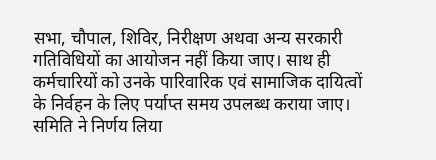सभा, चौपाल, शिविर, निरीक्षण अथवा अन्य सरकारी गतिविधियों का आयोजन नहीं किया जाए। साथ ही कर्मचारियों को उनके पारिवारिक एवं सामाजिक दायित्वों के निर्वहन के लिए पर्याप्त समय उपलब्ध कराया जाए।
समिति ने निर्णय लिया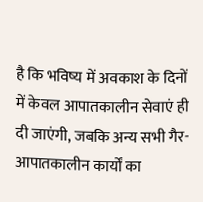है कि भविष्य में अवकाश के दिनों में केवल आपातकालीन सेवाएं ही दी जाएंगी, जबकि अन्य सभी गैर-आपातकालीन कार्यों का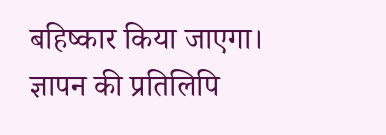बहिष्कार किया जाएगा। ज्ञापन की प्रतिलिपि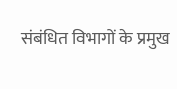संबंधित विभागों के प्रमुख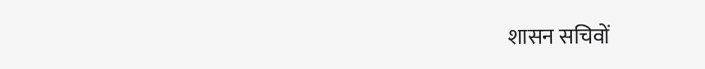शासन सचिवों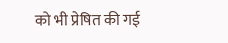को भी प्रेषित की गई